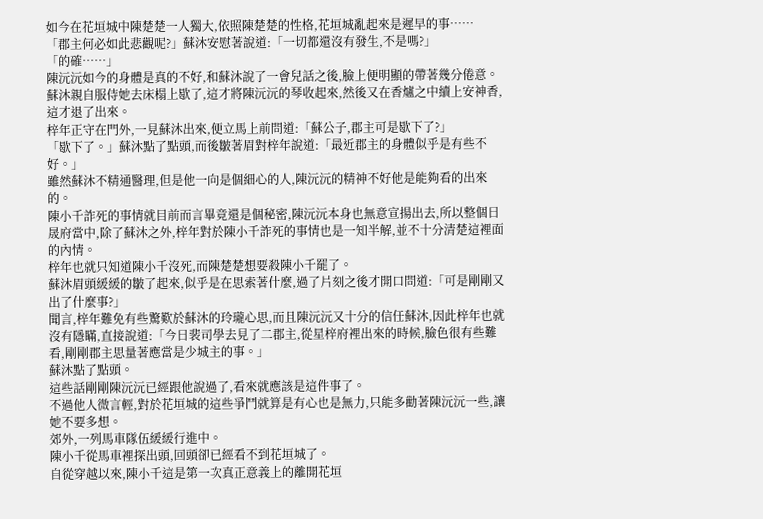如今在花垣城中陳楚楚一人獨大,依照陳楚楚的性格,花垣城亂起來是遲早的事……
「郡主何必如此悲觀呢?」蘇沐安慰著說道:「一切都還沒有發生,不是嗎?」
「的確……」
陳沅沅如今的身體是真的不好,和蘇沐說了一會兒話之後,臉上便明顯的帶著幾分倦意。
蘇沐親自服侍她去床榻上歇了,這才將陳沅沅的琴收起來,然後又在香爐之中續上安神香,這才退了出來。
梓年正守在門外,一見蘇沐出來,便立馬上前問道:「蘇公子,郡主可是歇下了?」
「歇下了。」蘇沐點了點頭,而後皺著眉對梓年說道:「最近郡主的身體似乎是有些不好。」
雖然蘇沐不精通醫理,但是他一向是個細心的人,陳沅沅的精神不好他是能夠看的出來的。
陳小千詐死的事情就目前而言畢竟還是個秘密,陳沅沅本身也無意宣揚出去,所以整個日晟府當中,除了蘇沐之外,梓年對於陳小千詐死的事情也是一知半解,並不十分清楚這裡面的內情。
梓年也就只知道陳小千沒死,而陳楚楚想要殺陳小千罷了。
蘇沐眉頭緩緩的皺了起來,似乎是在思索著什麼,過了片刻之後才開口問道:「可是剛剛又出了什麼事?」
聞言,梓年難免有些驚歎於蘇沐的玲瓏心思,而且陳沅沅又十分的信任蘇沐,因此梓年也就沒有隱瞞,直接說道:「今日裴司學去見了二郡主,從星梓府裡出來的時候,臉色很有些難看,剛剛郡主思量著應當是少城主的事。」
蘇沐點了點頭。
這些話剛剛陳沅沅已經跟他說過了,看來就應該是這件事了。
不過他人微言輕,對於花垣城的這些爭鬥就算是有心也是無力,只能多勸著陳沅沅一些,讓她不要多想。
郊外,一列馬車隊伍緩緩行進中。
陳小千從馬車裡探出頭,回頭卻已經看不到花垣城了。
自從穿越以來,陳小千這是第一次真正意義上的離開花垣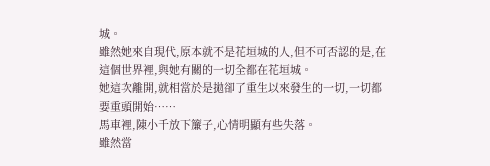城。
雖然她來自現代,原本就不是花垣城的人,但不可否認的是,在這個世界裡,與她有關的一切全都在花垣城。
她這次離開,就相當於是拋卻了重生以來發生的一切,一切都要重頭開始……
馬車裡,陳小千放下簾子,心情明顯有些失落。
雖然當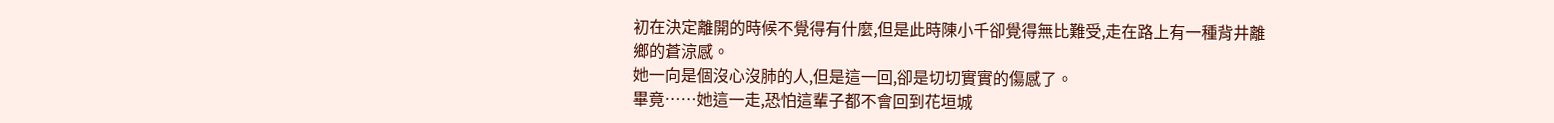初在決定離開的時候不覺得有什麼,但是此時陳小千卻覺得無比難受,走在路上有一種背井離鄉的蒼涼感。
她一向是個沒心沒肺的人,但是這一回,卻是切切實實的傷感了。
畢竟……她這一走,恐怕這輩子都不會回到花垣城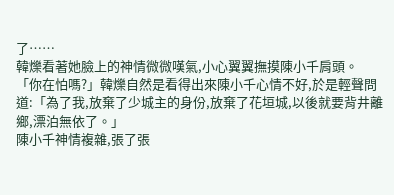了……
韓爍看著她臉上的神情微微嘆氣,小心翼翼撫摸陳小千肩頭。
「你在怕嗎?」韓爍自然是看得出來陳小千心情不好,於是輕聲問道:「為了我,放棄了少城主的身份,放棄了花垣城,以後就要背井離鄉,漂泊無依了。」
陳小千神情複雜,張了張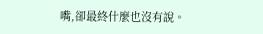嘴,卻最終什麼也沒有說。